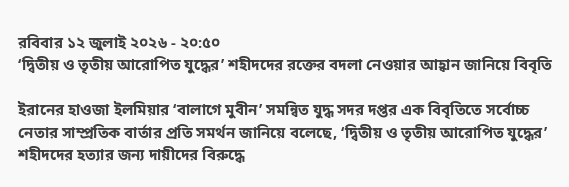রবিবার ১২ জুলাই ২০২৬ - ২০:৫০
‘দ্বিতীয় ও তৃতীয় আরোপিত যুদ্ধের’ শহীদদের রক্তের বদলা নেওয়ার আহ্বান জানিয়ে বিবৃতি

ইরানের হাওজা ইলমিয়ার ‘বালাগে মুবীন’ সমন্বিত যুদ্ধ সদর দপ্তর এক বিবৃতিতে সর্বোচ্চ নেতার সাম্প্রতিক বার্তার প্রতি সমর্থন জানিয়ে বলেছে, ‘দ্বিতীয় ও তৃতীয় আরোপিত যুদ্ধের’ শহীদদের হত্যার জন্য দায়ীদের বিরুদ্ধে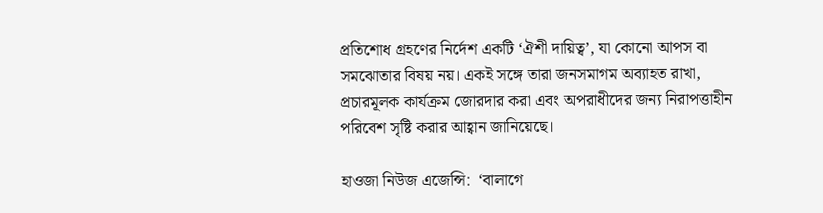প্রতিশোধ গ্রহণের নির্দেশ একটি ‘ঐশী দায়িত্ব’, যা কোনো আপস বা সমঝোতার বিষয় নয়। একই সঙ্গে তারা জনসমাগম অব্যাহত রাখা, প্রচারমূলক কার্যক্রম জোরদার করা এবং অপরাধীদের জন্য নিরাপত্তাহীন পরিবেশ সৃষ্টি করার আহ্বান জানিয়েছে।

হাওজা নিউজ এজেন্সি:  ‘বালাগে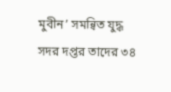মুবীন’ সমন্বিত যুদ্ধ সদর দপ্তর তাদের ৩৪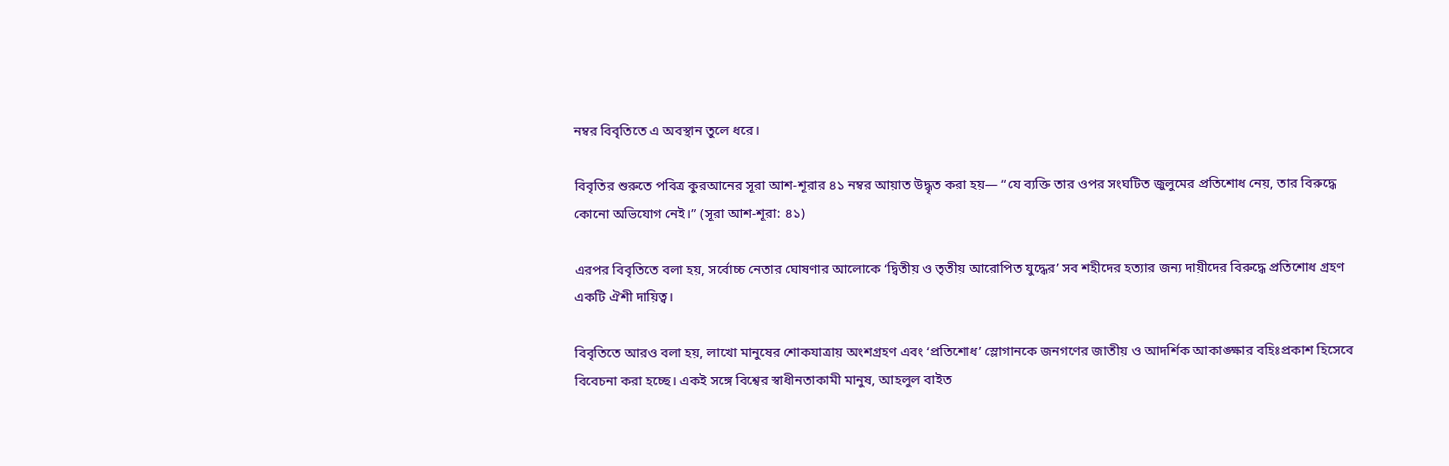নম্বর বিবৃতিতে এ অবস্থান তুলে ধরে।

বিবৃতির শুরুতে পবিত্র কুরআনের সূরা আশ-শূরার ৪১ নম্বর আয়াত উদ্ধৃত করা হয়— “যে ব্যক্তি তার ওপর সংঘটিত জুলুমের প্রতিশোধ নেয়, তার বিরুদ্ধে কোনো অভিযোগ নেই।” (সূরা আশ-শূরা: ৪১)

এরপর বিবৃতিতে বলা হয়, সর্বোচ্চ নেতার ঘোষণার আলোকে ‘দ্বিতীয় ও তৃতীয় আরোপিত যুদ্ধের’ সব শহীদের হত্যার জন্য দায়ীদের বিরুদ্ধে প্রতিশোধ গ্রহণ একটি ঐশী দায়িত্ব।

বিবৃতিতে আরও বলা হয়, লাখো মানুষের শোকযাত্রায় অংশগ্রহণ এবং ‘প্রতিশোধ’ স্লোগানকে জনগণের জাতীয় ও আদর্শিক আকাঙ্ক্ষার বহিঃপ্রকাশ হিসেবে বিবেচনা করা হচ্ছে। একই সঙ্গে বিশ্বের স্বাধীনতাকামী মানুষ, আহলুল বাইত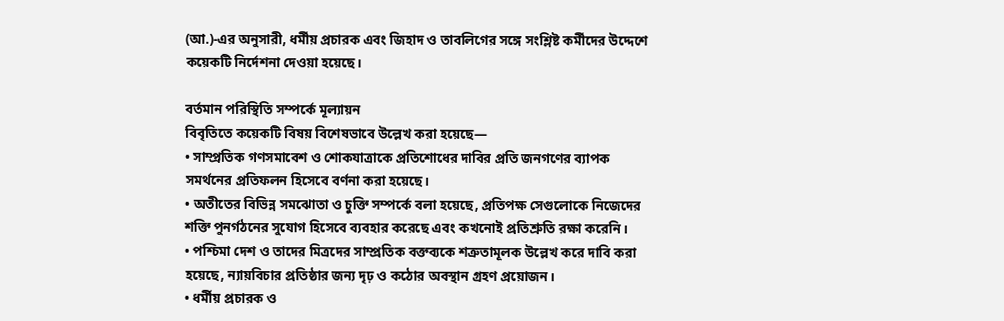(আ.)-এর অনুসারী, ধর্মীয় প্রচারক এবং জিহাদ ও তাবলিগের সঙ্গে সংশ্লিষ্ট কর্মীদের উদ্দেশে কয়েকটি নির্দেশনা দেওয়া হয়েছে।

বর্তমান পরিস্থিতি সম্পর্কে মূল্যায়ন
বিবৃতিতে কয়েকটি বিষয় বিশেষভাবে উল্লেখ করা হয়েছে—
• সাম্প্রতিক গণসমাবেশ ও শোকযাত্রাকে প্রতিশোধের দাবির প্রতি জনগণের ব্যাপক সমর্থনের প্রতিফলন হিসেবে বর্ণনা করা হয়েছে।
• অতীতের বিভিন্ন সমঝোতা ও চুক্তি সম্পর্কে বলা হয়েছে, প্রতিপক্ষ সেগুলোকে নিজেদের শক্তি পুনর্গঠনের সুযোগ হিসেবে ব্যবহার করেছে এবং কখনোই প্রতিশ্রুতি রক্ষা করেনি।
• পশ্চিমা দেশ ও তাদের মিত্রদের সাম্প্রতিক বক্তব্যকে শত্রুতামূলক উল্লেখ করে দাবি করা হয়েছে, ন্যায়বিচার প্রতিষ্ঠার জন্য দৃঢ় ও কঠোর অবস্থান গ্রহণ প্রয়োজন।
• ধর্মীয় প্রচারক ও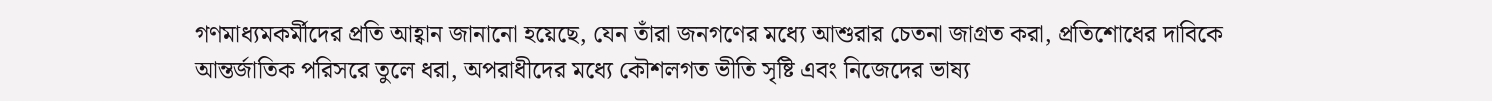গণমাধ্যমকর্মীদের প্রতি আহ্বান জানানো হয়েছে, যেন তাঁরা জনগণের মধ্যে আশুরার চেতনা জাগ্রত করা, প্রতিশোধের দাবিকে আন্তর্জাতিক পরিসরে তুলে ধরা, অপরাধীদের মধ্যে কৌশলগত ভীতি সৃষ্টি এবং নিজেদের ভাষ্য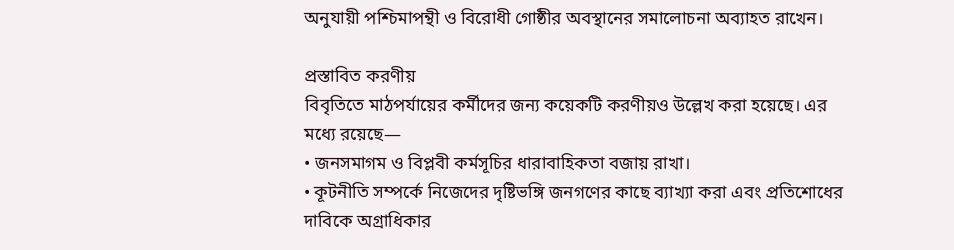অনুযায়ী পশ্চিমাপন্থী ও বিরোধী গোষ্ঠীর অবস্থানের সমালোচনা অব্যাহত রাখেন।

প্রস্তাবিত করণীয়
বিবৃতিতে মাঠপর্যায়ের কর্মীদের জন্য কয়েকটি করণীয়ও উল্লেখ করা হয়েছে। এর মধ্যে রয়েছে—
• জনসমাগম ও বিপ্লবী কর্মসূচির ধারাবাহিকতা বজায় রাখা।
• কূটনীতি সম্পর্কে নিজেদের দৃষ্টিভঙ্গি জনগণের কাছে ব্যাখ্যা করা এবং প্রতিশোধের দাবিকে অগ্রাধিকার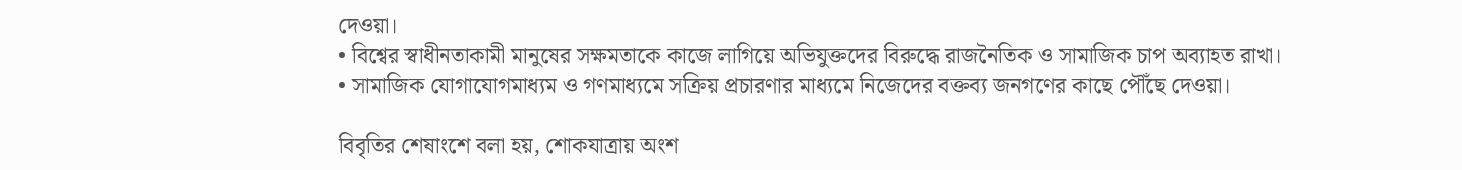দেওয়া।
• বিশ্বের স্বাধীনতাকামী মানুষের সক্ষমতাকে কাজে লাগিয়ে অভিযুক্তদের বিরুদ্ধে রাজনৈতিক ও সামাজিক চাপ অব্যাহত রাখা।
• সামাজিক যোগাযোগমাধ্যম ও গণমাধ্যমে সক্রিয় প্রচারণার মাধ্যমে নিজেদের বক্তব্য জনগণের কাছে পৌঁছে দেওয়া।

বিবৃতির শেষাংশে বলা হয়, শোকযাত্রায় অংশ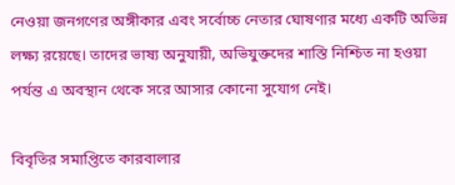নেওয়া জনগণের অঙ্গীকার এবং সর্বোচ্চ নেতার ঘোষণার মধ্যে একটি অভিন্ন লক্ষ্য রয়েছে। তাদের ভাষ্য অনুযায়ী, অভিযুক্তদের শাস্তি নিশ্চিত না হওয়া পর্যন্ত এ অবস্থান থেকে সরে আসার কোনো সুযোগ নেই।

বিবৃতির সমাপ্তিতে কারবালার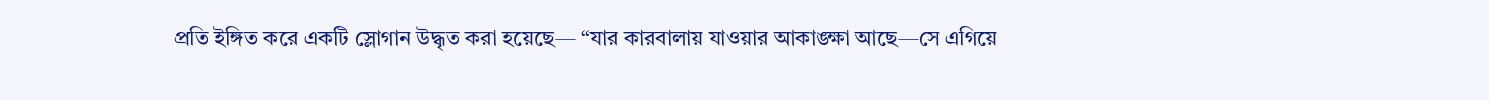প্রতি ইঙ্গিত করে একটি স্লোগান উদ্ধৃত করা হয়েছে— “যার কারবালায় যাওয়ার আকাঙ্ক্ষা আছে—সে এগিয়ে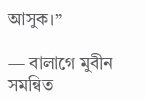আসুক।”

— বালাগে মুবীন সমন্বিত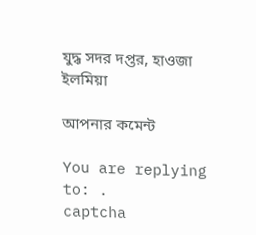যুদ্ধ সদর দপ্তর, হাওজা ইলমিয়া

আপনার কমেন্ট

You are replying to: .
captcha